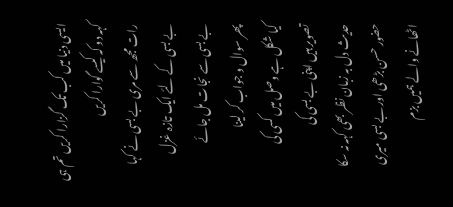ایسی دنیا میں کب تک گزارا کریں تم ہی کہہ دو کہ کیسے گوارا کریں
رات مجھ سے مری بے بسی نے کہا بے بسی کے لئے ایک تازہ غزل
بے بسی سے نجات مل جائے
پھر سوال و جواب کر لینا
کیا شکل ہے وصل میں کسی کی
تصویر ہیں اپنی بے بسی کی
حدیث دل بہ زبان نظر بھی کہہ نہ سکا
حضور حسن بڑھی اور بے بسی میری
اٹھانے والے ہمیں بزم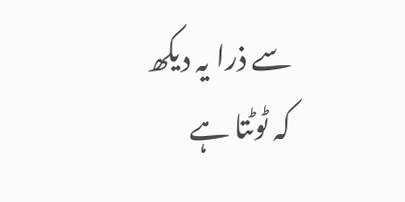سے ذرا یہ دیکھ
کہ ٹوٹتا ہے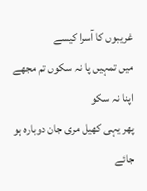غریبوں کا آسرا کیسے
میں تمہیں پا نہ سکوں تم مجھے اپنا نہ سکو
پھر یہی کھیل مری جان دوبارہ ہو جائے